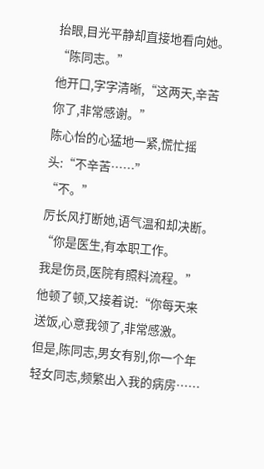抬眼,目光平静却直接地看向她。
“陈同志。”
他开口,字字清晰,“这两天,辛苦你了,非常感谢。”
陈心怡的心猛地一紧,慌忙摇头:“不辛苦……”
“不。”
厉长风打断她,语气温和却决断。
“你是医生,有本职工作。
我是伤员,医院有照料流程。”
他顿了顿,又接着说:“你每天来送饭,心意我领了,非常感激。
但是,陈同志,男女有别,你一个年轻女同志,频繁出入我的病房……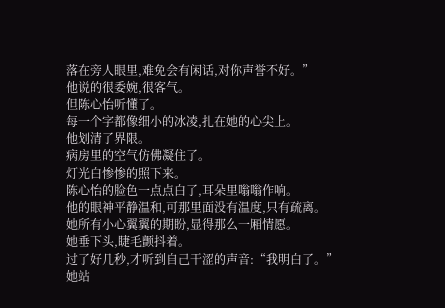落在旁人眼里,难免会有闲话,对你声誉不好。”
他说的很委婉,很客气。
但陈心怡听懂了。
每一个字都像细小的冰凌,扎在她的心尖上。
他划清了界限。
病房里的空气仿佛凝住了。
灯光白惨惨的照下来。
陈心怡的脸色一点点白了,耳朵里嗡嗡作响。
他的眼神平静温和,可那里面没有温度,只有疏离。
她所有小心翼翼的期盼,显得那么一厢情愿。
她垂下头,睫毛颤抖着。
过了好几秒,才听到自己干涩的声音:“我明白了。”
她站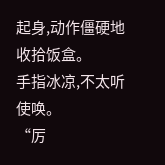起身,动作僵硬地收拾饭盒。
手指冰凉,不太听使唤。
“厉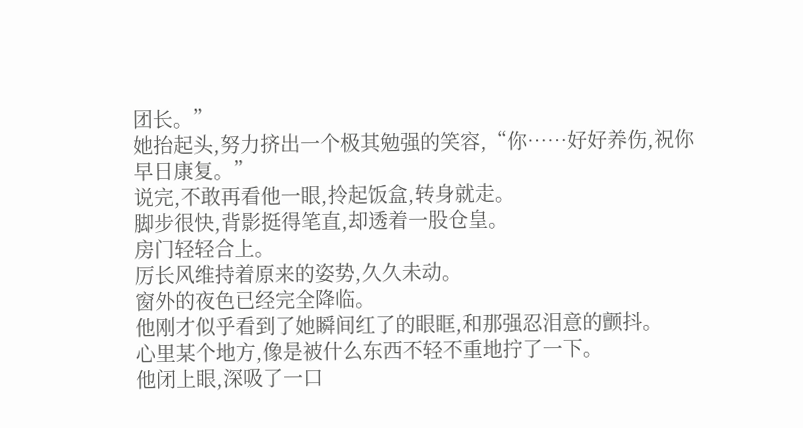团长。”
她抬起头,努力挤出一个极其勉强的笑容,“你……好好养伤,祝你早日康复。”
说完,不敢再看他一眼,拎起饭盒,转身就走。
脚步很快,背影挺得笔直,却透着一股仓皇。
房门轻轻合上。
厉长风维持着原来的姿势,久久未动。
窗外的夜色已经完全降临。
他刚才似乎看到了她瞬间红了的眼眶,和那强忍泪意的颤抖。
心里某个地方,像是被什么东西不轻不重地拧了一下。
他闭上眼,深吸了一口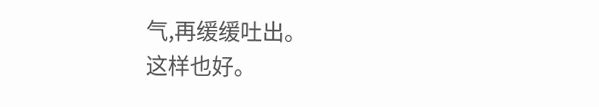气,再缓缓吐出。
这样也好。